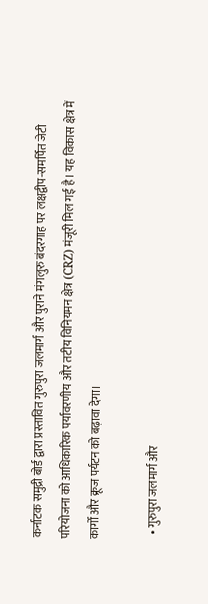कर्नाटक समुद्री बोर्ड द्वारा प्रस्तावित गुरुपुरा जलमार्ग और पुराने मंगलुरु बंदरगाह पर लक्षद्वीप-समर्पित जेटी परियोजना को आधिकारिक पर्यावरणीय और तटीय विनियमन क्षेत्र (CRZ) मंजूरी मिल गई है। यह विकास क्षेत्र में कार्गो और क्रूज पर्यटन को बढ़ावा देगा।

  • गुरुपुरा जलमार्ग और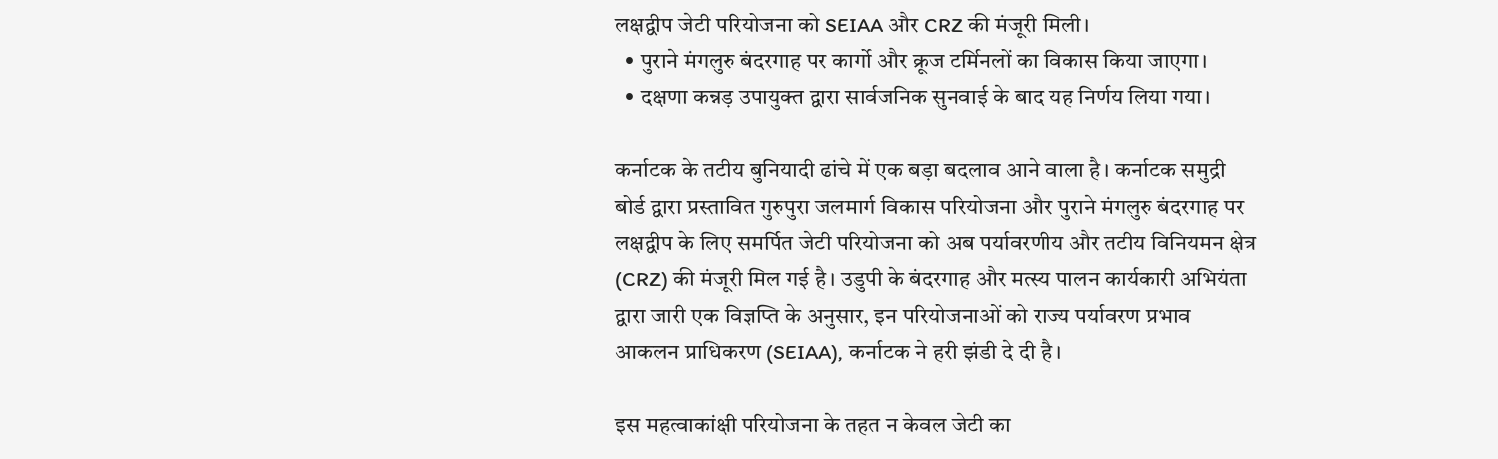लक्षद्वीप जेटी परियोजना को SEIAA और CRZ की मंजूरी मिली।
  • पुराने मंगलुरु बंदरगाह पर कार्गो और क्रूज टर्मिनलों का विकास किया जाएगा।
  • दक्षणा कन्नड़ उपायुक्त द्वारा सार्वजनिक सुनवाई के बाद यह निर्णय लिया गया।

कर्नाटक के तटीय बुनियादी ढांचे में एक बड़ा बदलाव आने वाला है। कर्नाटक समुद्री बोर्ड द्वारा प्रस्तावित गुरुपुरा जलमार्ग विकास परियोजना और पुराने मंगलुरु बंदरगाह पर लक्षद्वीप के लिए समर्पित जेटी परियोजना को अब पर्यावरणीय और तटीय विनियमन क्षेत्र (CRZ) की मंजूरी मिल गई है। उडुपी के बंदरगाह और मत्स्य पालन कार्यकारी अभियंता द्वारा जारी एक विज्ञप्ति के अनुसार, इन परियोजनाओं को राज्य पर्यावरण प्रभाव आकलन प्राधिकरण (SEIAA), कर्नाटक ने हरी झंडी दे दी है।

इस महत्वाकांक्षी परियोजना के तहत न केवल जेटी का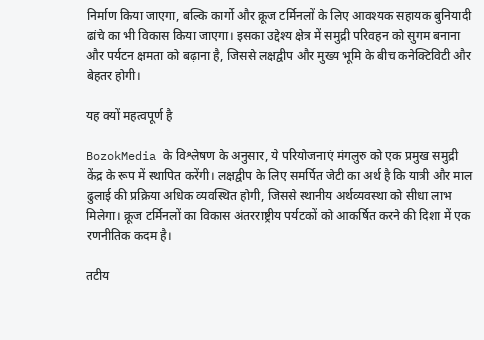निर्माण किया जाएगा, बल्कि कार्गो और क्रूज टर्मिनलों के लिए आवश्यक सहायक बुनियादी ढांचे का भी विकास किया जाएगा। इसका उद्देश्य क्षेत्र में समुद्री परिवहन को सुगम बनाना और पर्यटन क्षमता को बढ़ाना है, जिससे लक्षद्वीप और मुख्य भूमि के बीच कनेक्टिविटी और बेहतर होगी।

यह क्यों महत्वपूर्ण है

BozokMedia के विश्लेषण के अनुसार, ये परियोजनाएं मंगलुरु को एक प्रमुख समुद्री केंद्र के रूप में स्थापित करेंगी। लक्षद्वीप के लिए समर्पित जेटी का अर्थ है कि यात्री और माल ढुलाई की प्रक्रिया अधिक व्यवस्थित होगी, जिससे स्थानीय अर्थव्यवस्था को सीधा लाभ मिलेगा। क्रूज टर्मिनलों का विकास अंतरराष्ट्रीय पर्यटकों को आकर्षित करने की दिशा में एक रणनीतिक कदम है।

तटीय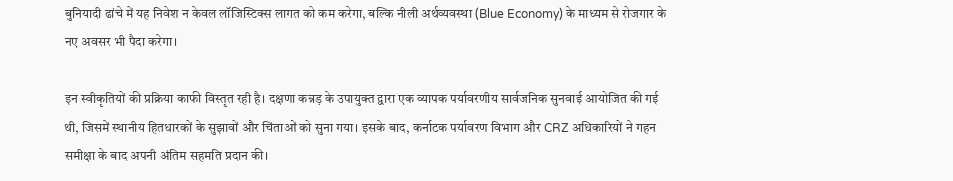बुनियादी ढांचे में यह निवेश न केवल लॉजिस्टिक्स लागत को कम करेगा, बल्कि नीली अर्थव्यवस्था (Blue Economy) के माध्यम से रोजगार के नए अवसर भी पैदा करेगा।

इन स्वीकृतियों की प्रक्रिया काफी विस्तृत रही है। दक्षणा कन्नड़ के उपायुक्त द्वारा एक व्यापक पर्यावरणीय सार्वजनिक सुनवाई आयोजित की गई थी, जिसमें स्थानीय हितधारकों के सुझावों और चिंताओं को सुना गया। इसके बाद, कर्नाटक पर्यावरण विभाग और CRZ अधिकारियों ने गहन समीक्षा के बाद अपनी अंतिम सहमति प्रदान की।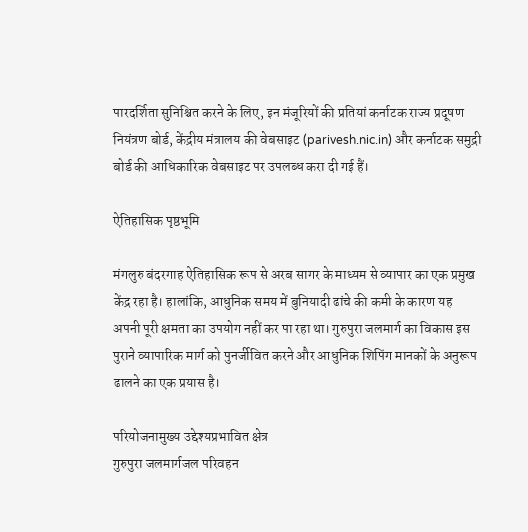पारदर्शिता सुनिश्चित करने के लिए, इन मंजूरियों की प्रतियां कर्नाटक राज्य प्रदूषण नियंत्रण बोर्ड, केंद्रीय मंत्रालय की वेबसाइट (parivesh.nic.in) और कर्नाटक समुद्री बोर्ड की आधिकारिक वेबसाइट पर उपलब्ध करा दी गई हैं।

ऐतिहासिक पृष्ठभूमि

मंगलुरु बंदरगाह ऐतिहासिक रूप से अरब सागर के माध्यम से व्यापार का एक प्रमुख केंद्र रहा है। हालांकि, आधुनिक समय में बुनियादी ढांचे की कमी के कारण यह अपनी पूरी क्षमता का उपयोग नहीं कर पा रहा था। गुरुपुरा जलमार्ग का विकास इस पुराने व्यापारिक मार्ग को पुनर्जीवित करने और आधुनिक शिपिंग मानकों के अनुरूप ढालने का एक प्रयास है।

परियोजनामुख्य उद्देश्यप्रभावित क्षेत्र
गुरुपुरा जलमार्गजल परिवहन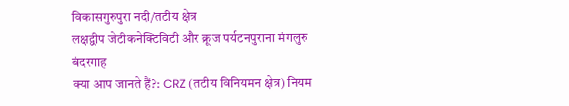विकासगुरुपुरा नदी/तटीय क्षेत्र
लक्षद्वीप जेटीकनेक्टिविटी और क्रूज पर्यटनपुराना मंगलुरु बंदरगाह
क्या आप जानते हैं?: CRZ (तटीय विनियमन क्षेत्र) नियम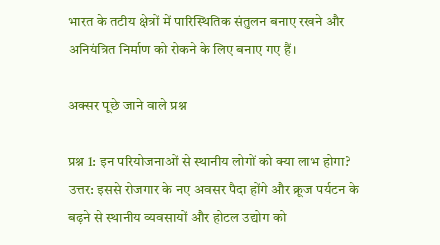भारत के तटीय क्षेत्रों में पारिस्थितिक संतुलन बनाए रखने और अनियंत्रित निर्माण को रोकने के लिए बनाए गए हैं।

अक्सर पूछे जाने वाले प्रश्न

प्रश्न 1: इन परियोजनाओं से स्थानीय लोगों को क्या लाभ होगा?
उत्तर: इससे रोजगार के नए अवसर पैदा होंगे और क्रूज पर्यटन के बढ़ने से स्थानीय व्यवसायों और होटल उद्योग को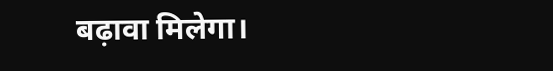बढ़ावा मिलेगा।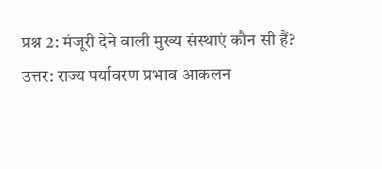प्रश्न 2: मंजूरी देने वाली मुख्य संस्थाएं कौन सी हैं?
उत्तर: राज्य पर्यावरण प्रभाव आकलन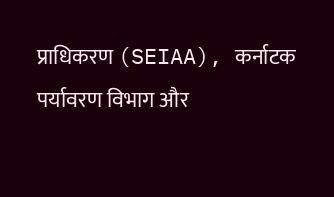प्राधिकरण (SEIAA), कर्नाटक पर्यावरण विभाग और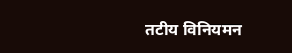तटीय विनियमन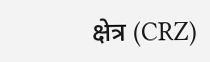क्षेत्र (CRZ)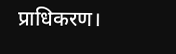प्राधिकरण।